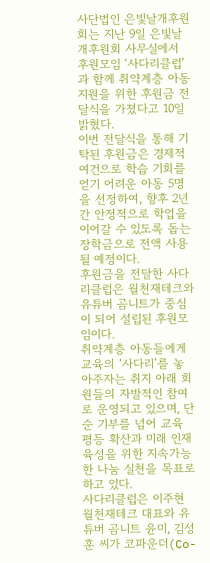사단법인 은빛날개후원회는 지난 9일 은빛날개후원회 사무실에서 후원모임 ‘사다리클럽’과 함께 취약계층 아동 지원을 위한 후원금 전달식을 가졌다고 10일 밝혔다.
이번 전달식을 통해 기탁된 후원금은 경제적 여건으로 학습 기회를 얻기 어려운 아동 5명을 선정하여, 향후 2년간 안정적으로 학업을 이어갈 수 있도록 돕는 장학금으로 전액 사용될 예정이다.
후원금을 전달한 사다리클럽은 월천재테크와 유튜버 곰니트가 중심이 되어 설립된 후원모임이다.
취약계층 아동들에게 교육의 ‘사다리’를 놓아주자는 취지 아래 회원들의 자발적인 참여로 운영되고 있으며, 단순 기부를 넘어 교육 평등 확산과 미래 인재 육성을 위한 지속가능한 나눔 실천을 목표로 하고 있다.
사다리클럽은 이주현 월천재테크 대표와 유튜버 곰니트 윤미, 김성훈 씨가 코파운더(Co-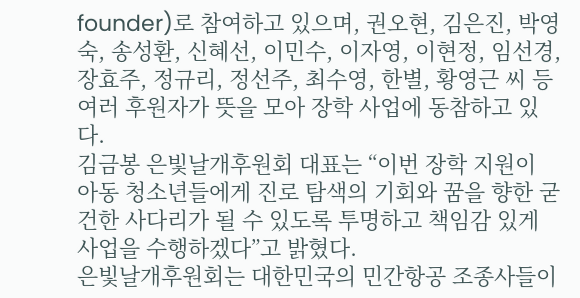founder)로 참여하고 있으며, 권오현, 김은진, 박영숙, 송성환, 신혜선, 이민수, 이자영, 이현정, 임선경, 장효주, 정규리, 정선주, 최수영, 한별, 황영근 씨 등 여러 후원자가 뜻을 모아 장학 사업에 동참하고 있다.
김금봉 은빛날개후원회 대표는 “이번 장학 지원이 아동 청소년들에게 진로 탐색의 기회와 꿈을 향한 굳건한 사다리가 될 수 있도록 투명하고 책임감 있게 사업을 수행하겠다”고 밝혔다.
은빛날개후원회는 대한민국의 민간항공 조종사들이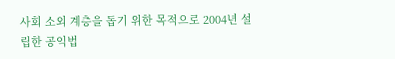사회 소외 계층을 돕기 위한 목적으로 2004년 설립한 공익법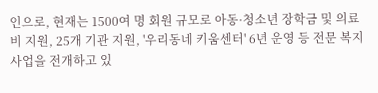인으로, 현재는 1500여 명 회원 규모로 아동·청소년 장학금 및 의료비 지원, 25개 기관 지원, '우리동네 키움센터' 6년 운영 등 전문 복지 사업을 전개하고 있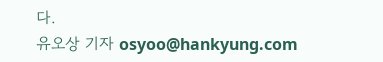다.
유오상 기자 osyoo@hankyung.com